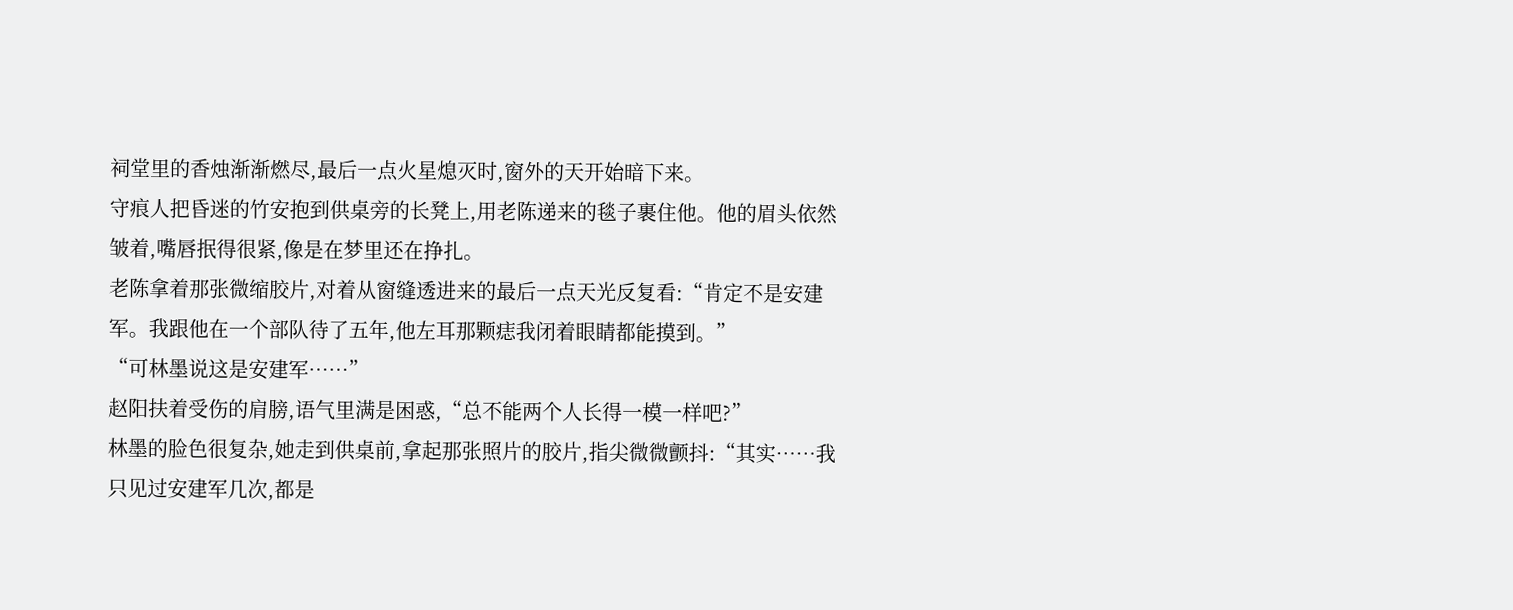祠堂里的香烛渐渐燃尽,最后一点火星熄灭时,窗外的天开始暗下来。
守痕人把昏迷的竹安抱到供桌旁的长凳上,用老陈递来的毯子裹住他。他的眉头依然皱着,嘴唇抿得很紧,像是在梦里还在挣扎。
老陈拿着那张微缩胶片,对着从窗缝透进来的最后一点天光反复看:“肯定不是安建军。我跟他在一个部队待了五年,他左耳那颗痣我闭着眼睛都能摸到。”
“可林墨说这是安建军……”
赵阳扶着受伤的肩膀,语气里满是困惑,“总不能两个人长得一模一样吧?”
林墨的脸色很复杂,她走到供桌前,拿起那张照片的胶片,指尖微微颤抖:“其实……我只见过安建军几次,都是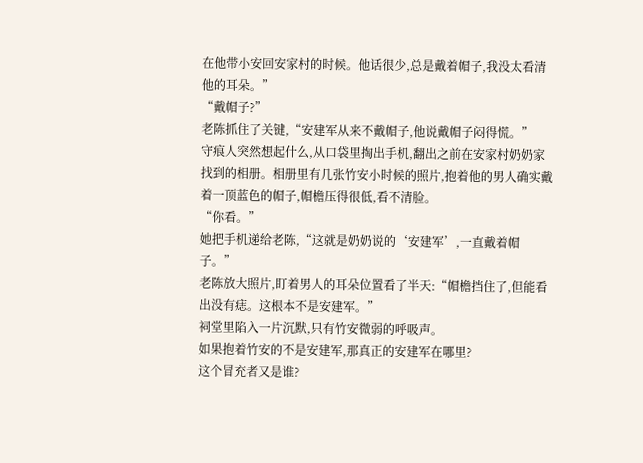在他带小安回安家村的时候。他话很少,总是戴着帽子,我没太看清他的耳朵。”
“戴帽子?”
老陈抓住了关键,“安建军从来不戴帽子,他说戴帽子闷得慌。”
守痕人突然想起什么,从口袋里掏出手机,翻出之前在安家村奶奶家找到的相册。相册里有几张竹安小时候的照片,抱着他的男人确实戴着一顶蓝色的帽子,帽檐压得很低,看不清脸。
“你看。”
她把手机递给老陈,“这就是奶奶说的‘安建军’,一直戴着帽子。”
老陈放大照片,盯着男人的耳朵位置看了半天:“帽檐挡住了,但能看出没有痣。这根本不是安建军。”
祠堂里陷入一片沉默,只有竹安微弱的呼吸声。
如果抱着竹安的不是安建军,那真正的安建军在哪里?
这个冒充者又是谁?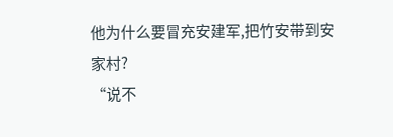他为什么要冒充安建军,把竹安带到安家村?
“说不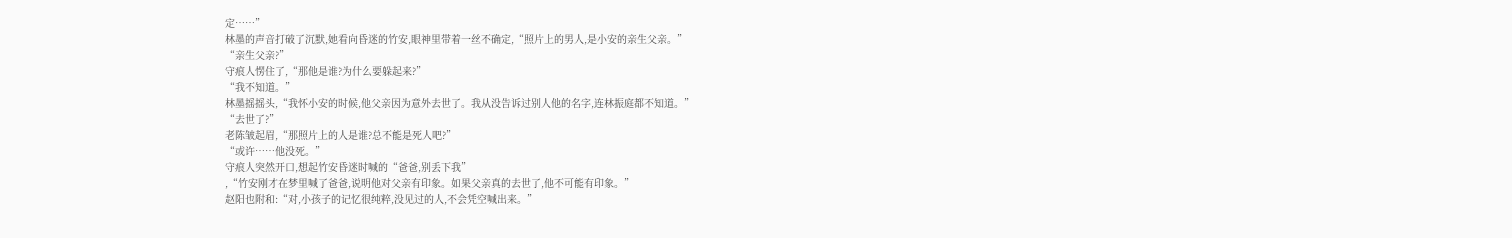定……”
林墨的声音打破了沉默,她看向昏迷的竹安,眼神里带着一丝不确定,“照片上的男人,是小安的亲生父亲。”
“亲生父亲?”
守痕人愣住了,“那他是谁?为什么要躲起来?”
“我不知道。”
林墨摇摇头,“我怀小安的时候,他父亲因为意外去世了。我从没告诉过别人他的名字,连林振庭都不知道。”
“去世了?”
老陈皱起眉,“那照片上的人是谁?总不能是死人吧?”
“或许……他没死。”
守痕人突然开口,想起竹安昏迷时喊的“爸爸,别丢下我”
,“竹安刚才在梦里喊了爸爸,说明他对父亲有印象。如果父亲真的去世了,他不可能有印象。”
赵阳也附和:“对,小孩子的记忆很纯粹,没见过的人,不会凭空喊出来。”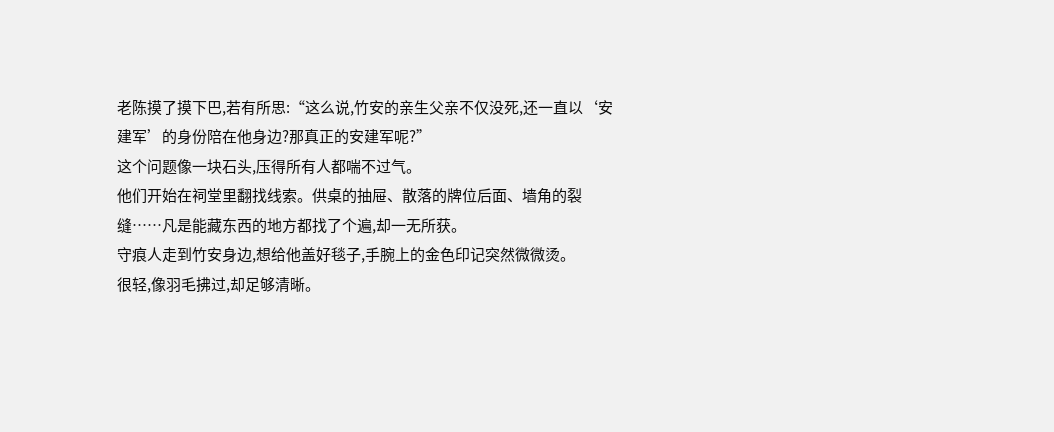老陈摸了摸下巴,若有所思:“这么说,竹安的亲生父亲不仅没死,还一直以‘安建军’的身份陪在他身边?那真正的安建军呢?”
这个问题像一块石头,压得所有人都喘不过气。
他们开始在祠堂里翻找线索。供桌的抽屉、散落的牌位后面、墙角的裂缝……凡是能藏东西的地方都找了个遍,却一无所获。
守痕人走到竹安身边,想给他盖好毯子,手腕上的金色印记突然微微烫。
很轻,像羽毛拂过,却足够清晰。